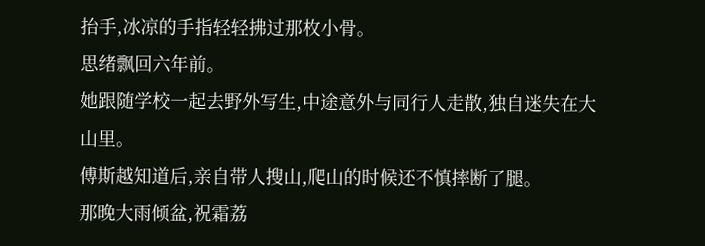抬手,冰凉的手指轻轻拂过那枚小骨。
思绪飘回六年前。
她跟随学校一起去野外写生,中途意外与同行人走散,独自迷失在大山里。
傅斯越知道后,亲自带人搜山,爬山的时候还不慎摔断了腿。
那晚大雨倾盆,祝霜荔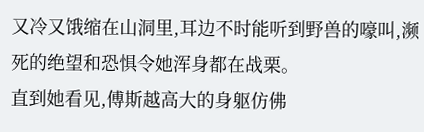又冷又饿缩在山洞里,耳边不时能听到野兽的嚎叫,濒死的绝望和恐惧令她浑身都在战栗。
直到她看见,傅斯越高大的身躯仿佛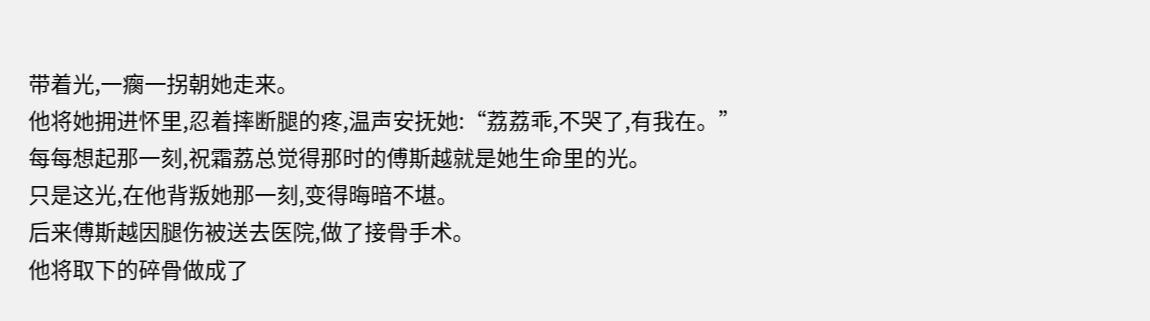带着光,一瘸一拐朝她走来。
他将她拥进怀里,忍着摔断腿的疼,温声安抚她:“荔荔乖,不哭了,有我在。”
每每想起那一刻,祝霜荔总觉得那时的傅斯越就是她生命里的光。
只是这光,在他背叛她那一刻,变得晦暗不堪。
后来傅斯越因腿伤被送去医院,做了接骨手术。
他将取下的碎骨做成了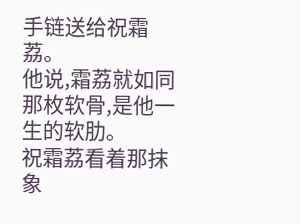手链送给祝霜荔。
他说,霜荔就如同那枚软骨,是他一生的软肋。
祝霜荔看着那抹象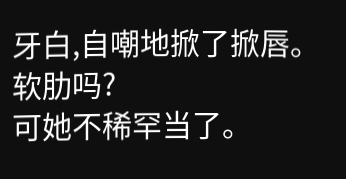牙白,自嘲地掀了掀唇。
软肋吗?
可她不稀罕当了。